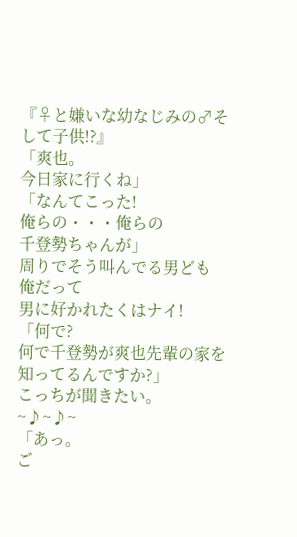『♀と嫌いな幼なじみの♂そして子供!?』
「爽也。
今日家に行くね」
「なんてこった!
俺らの・・・俺らの
千登勢ちゃんが」
周りでそう叫んでる男ども
俺だって
男に好かれたくはナイ!
「何で?
何で千登勢が爽也先輩の家を知ってるんですか?」
こっちが聞きたい。
~♪~♪~
「あっ。
ご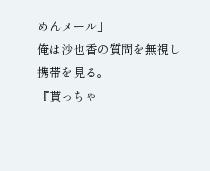めんメール」
俺は沙也香の質問を無視し
携帯を見る。
『貰っちゃ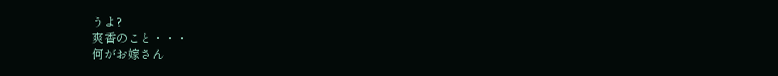うよ?
爽香のこと・・・
何がお嫁さん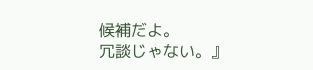候補だよ。
冗談じゃない。』